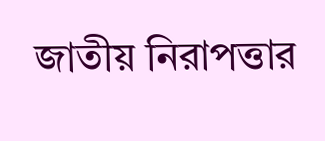জাতীয় নিরাপত্তার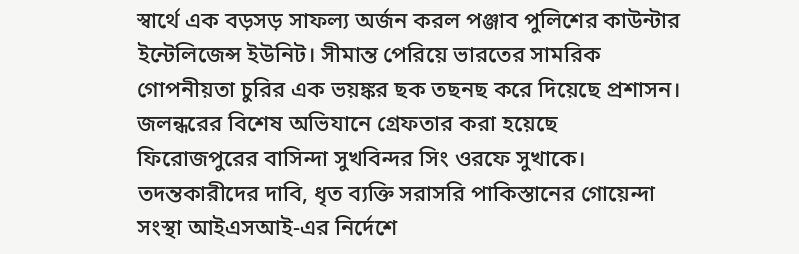স্বার্থে এক বড়সড় সাফল্য অর্জন করল পঞ্জাব পুলিশের কাউন্টার ইন্টেলিজেন্স ইউনিট। সীমান্ত পেরিয়ে ভারতের সামরিক গোপনীয়তা চুরির এক ভয়ঙ্কর ছক তছনছ করে দিয়েছে প্রশাসন। জলন্ধরের বিশেষ অভিযানে গ্রেফতার করা হয়েছে ফিরোজপুরের বাসিন্দা সুখবিন্দর সিং ওরফে সুখাকে। তদন্তকারীদের দাবি, ধৃত ব্যক্তি সরাসরি পাকিস্তানের গোয়েন্দা সংস্থা আইএসআই-এর নির্দেশে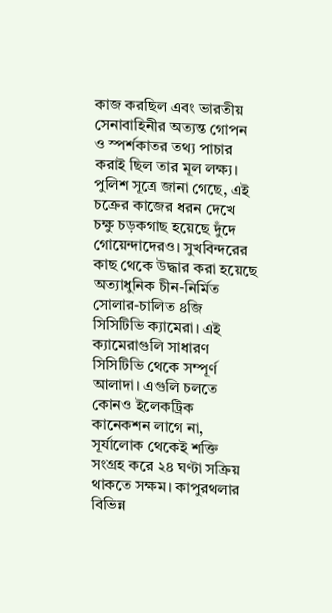কাজ করছিল এবং ভারতীয় সেনাবাহিনীর অত্যন্ত গোপন ও স্পর্শকাতর তথ্য পাচার করাই ছিল তার মূল লক্ষ্য।
পুলিশ সূত্রে জানা গেছে, এই চক্রের কাজের ধরন দেখে চক্ষু চড়কগাছ হয়েছে দুঁদে গোয়েন্দাদেরও। সুখবিন্দরের কাছ থেকে উদ্ধার করা হয়েছে অত্যাধুনিক চীন-নির্মিত সোলার-চালিত ৪জি সিসিটিভি ক্যামেরা। এই ক্যামেরাগুলি সাধারণ সিসিটিভি থেকে সম্পূর্ণ আলাদা। এগুলি চলতে কোনও ইলেকট্রিক কানেকশন লাগে না, সূর্যালোক থেকেই শক্তি সংগ্রহ করে ২৪ ঘণ্টা সক্রিয় থাকতে সক্ষম। কাপুরথলার বিভিন্ন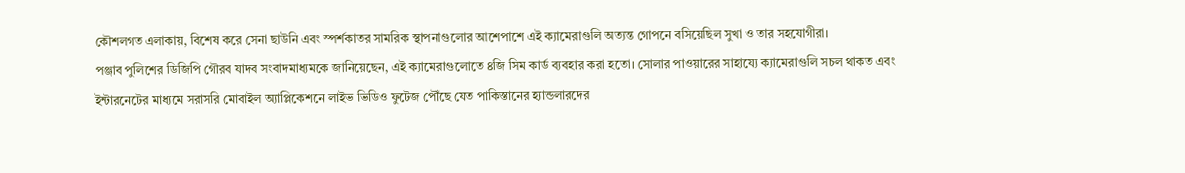কৌশলগত এলাকায়, বিশেষ করে সেনা ছাউনি এবং স্পর্শকাতর সামরিক স্থাপনাগুলোর আশেপাশে এই ক্যামেরাগুলি অত্যন্ত গোপনে বসিয়েছিল সুখা ও তার সহযোগীরা।
পঞ্জাব পুলিশের ডিজিপি গৌরব যাদব সংবাদমাধ্যমকে জানিয়েছেন, এই ক্যামেরাগুলোতে ৪জি সিম কার্ড ব্যবহার করা হতো। সোলার পাওয়ারের সাহায্যে ক্যামেরাগুলি সচল থাকত এবং ইন্টারনেটের মাধ্যমে সরাসরি মোবাইল অ্যাপ্লিকেশনে লাইভ ভিডিও ফুটেজ পৌঁছে যেত পাকিস্তানের হ্যান্ডলারদের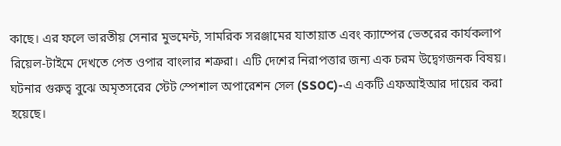কাছে। এর ফলে ভারতীয় সেনার মুভমেন্ট, সামরিক সরঞ্জামের যাতায়াত এবং ক্যাম্পের ভেতরের কার্যকলাপ রিয়েল-টাইমে দেখতে পেত ওপার বাংলার শত্রুরা। এটি দেশের নিরাপত্তার জন্য এক চরম উদ্বেগজনক বিষয়।
ঘটনার গুরুত্ব বুঝে অমৃতসরের স্টেট স্পেশাল অপারেশন সেল (SSOC)-এ একটি এফআইআর দায়ের করা হয়েছে।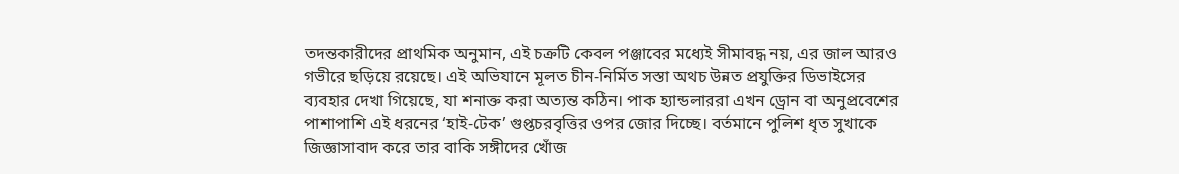তদন্তকারীদের প্রাথমিক অনুমান, এই চক্রটি কেবল পঞ্জাবের মধ্যেই সীমাবদ্ধ নয়, এর জাল আরও গভীরে ছড়িয়ে রয়েছে। এই অভিযানে মূলত চীন-নির্মিত সস্তা অথচ উন্নত প্রযুক্তির ডিভাইসের ব্যবহার দেখা গিয়েছে, যা শনাক্ত করা অত্যন্ত কঠিন। পাক হ্যান্ডলাররা এখন ড্রোন বা অনুপ্রবেশের পাশাপাশি এই ধরনের ‘হাই-টেক’ গুপ্তচরবৃত্তির ওপর জোর দিচ্ছে। বর্তমানে পুলিশ ধৃত সুখাকে জিজ্ঞাসাবাদ করে তার বাকি সঙ্গীদের খোঁজ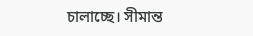চালাচ্ছে। সীমান্ত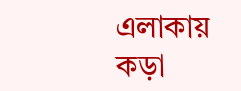এলাকায় কড়া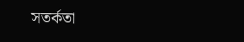সতর্কতা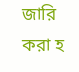জারি করা হ